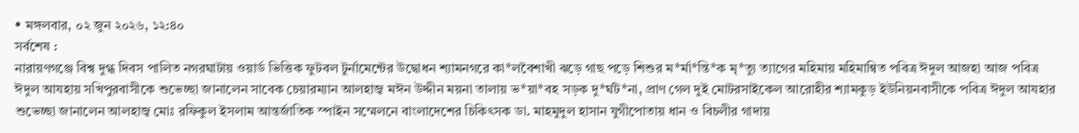• মঙ্গলবার, ০২ জুন ২০২৬, ১২:৪০
সর্বশেষ :
নারায়ণগঞ্জে বিশ্ব দুগ্ধ দিবস পালিত নগরঘাটায় ওয়ার্ড ভিত্তিক ফুটবল টুর্নামেন্টের উদ্বোধন শ্যামনগরে কা*লবৈশাখী ঝড়ে গাছ পড়ে শিশুর ম*র্মা*ন্তি*ক মৃ*ত্যু ত্যাগের মহিমায় মহিমান্বিত পবিত্র ঈদুল আজহা আজ পবিত্র ঈদুল আযহায় সখিপুরবাসীকে শুভেচ্ছা জানালেন সাবেক চেয়ারম্যান আলহাজ্ব মঈন উদ্দীন ময়না তালায় ভ*য়া*বহ সড়ক দু*র্ঘট*না, প্রাণ গেল দুই মোটরসাইকেল আরোহীর শ্যামকুড় ইউনিয়নবাসীকে পবিত্র ঈদুল আযহার শুভেচ্ছা জানালেন আলহাজ্ব মোঃ রফিকুল ইসলাম আন্তর্জাতিক স্পাইন সম্মেলনে বাংলাদেশের চিকিৎসক ডা. মাহমুদুল হাসান যুগীপোতায় ধান ও বিচলীর গাদায়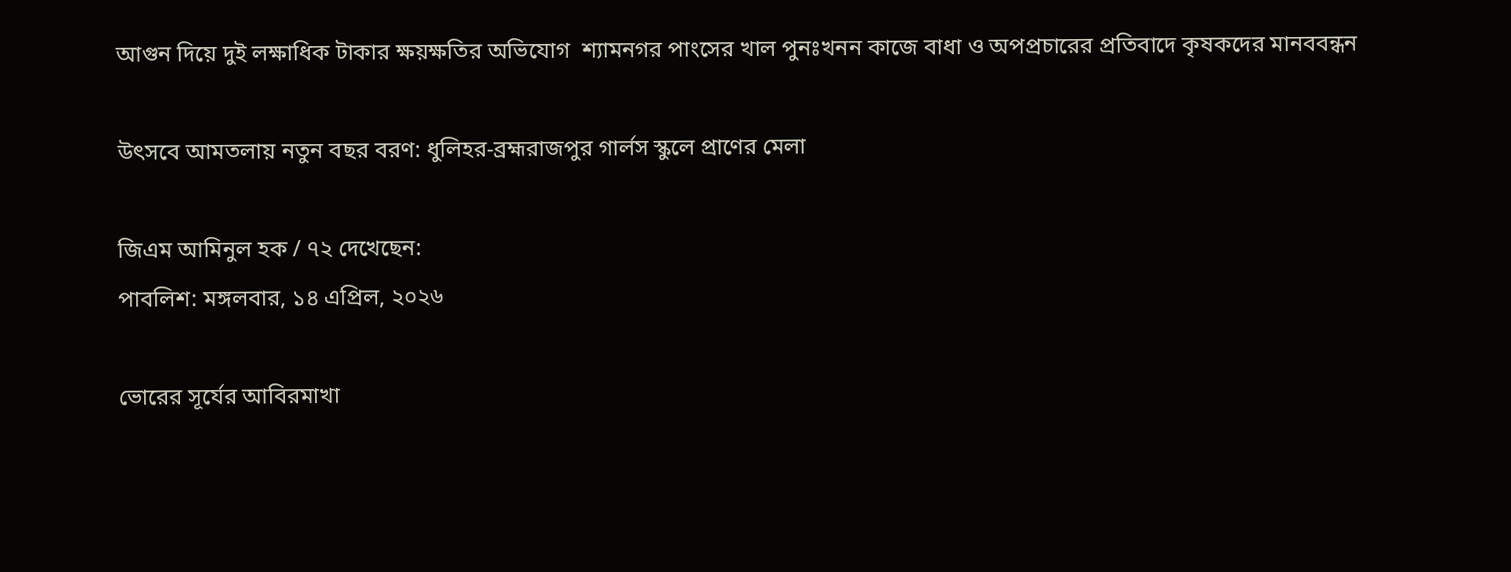আগুন দিয়ে দুই লক্ষাধিক টাকার ক্ষয়ক্ষতির অভিযোগ  শ্যামনগর পাংসের খাল পুনঃখনন কাজে বাধা ও অপপ্রচারের প্রতিবাদে কৃষকদের মানববন্ধন

উৎসবে আমতলায় নতুন বছর বরণ: ধুলিহর-ব্রহ্মরাজপুর গার্লস স্কুলে প্রাণের মেলা

জিএম আমিনুল হক / ৭২ দেখেছেন:
পাবলিশ: মঙ্গলবার, ১৪ এপ্রিল, ২০২৬

ভোরের সূর্যের আবিরমাখা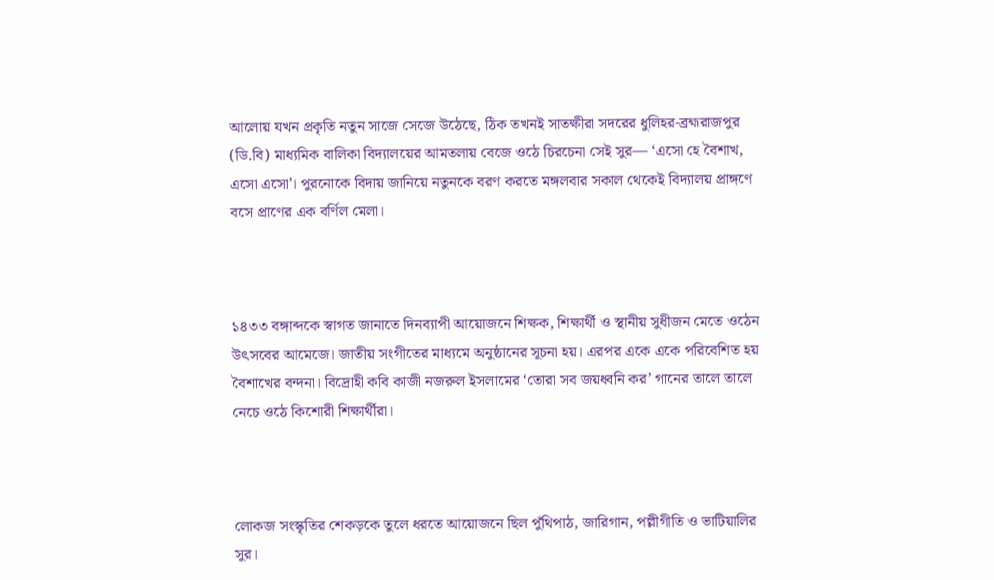আলোয় যখন প্রকৃতি নতুন সাজে সেজে উঠেছে, ঠিক তখনই সাতক্ষীরা সদরের ধুলিহর-ব্রহ্মরাজপুর (ডি.বি) মাধ্যমিক বালিকা বিদ্যালয়ের আমতলায় বেজে ওঠে চিরচেনা সেই সুর— ‘এসো হে বৈশাখ, এসো এসো’। পুরনোকে বিদায় জানিয়ে নতুনকে বরণ করতে মঙ্গলবার সকাল থেকেই বিদ্যালয় প্রাঙ্গণে বসে প্রাণের এক বর্ণিল মেলা।



১৪৩৩ বঙ্গাব্দকে স্বাগত জানাতে দিনব্যাপী আয়োজনে শিক্ষক, শিক্ষার্থী ও স্থানীয় সুধীজন মেতে ওঠেন উৎসবের আমেজে। জাতীয় সংগীতের মাধ্যমে অনুষ্ঠানের সূচনা হয়। এরপর একে একে পরিবেশিত হয় বৈশাখের বন্দনা। বিদ্রোহী কবি কাজী নজরুল ইসলামের ‘তোরা সব জয়ধ্বনি কর’ গানের তালে তালে নেচে ওঠে কিশোরী শিক্ষার্থীরা।



লোকজ সংস্কৃতির শেকড়কে তুলে ধরতে আয়োজনে ছিল পুঁথিপাঠ, জারিগান, পল্লীগীতি ও ভাটিয়ালির সুর।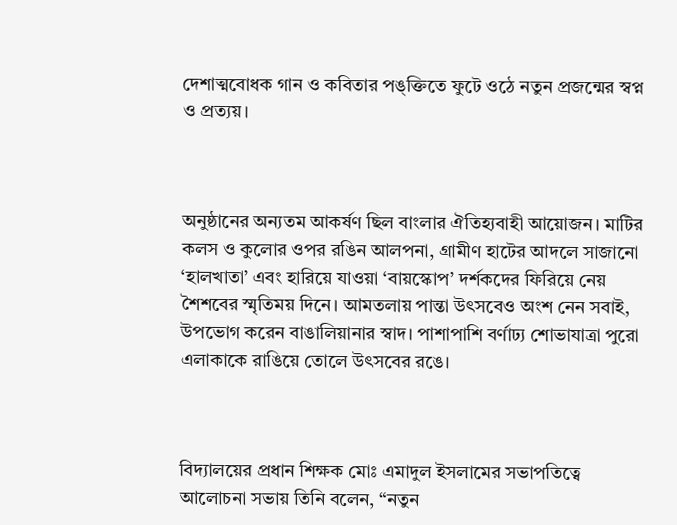দেশাত্মবোধক গান ও কবিতার পঙ্‌ক্তিতে ফুটে ওঠে নতুন প্রজন্মের স্বপ্ন ও প্রত্যয়।



অনুষ্ঠানের অন্যতম আকর্ষণ ছিল বাংলার ঐতিহ্যবাহী আয়োজন। মাটির কলস ও কুলোর ওপর রঙিন আলপনা, গ্রামীণ হাটের আদলে সাজানো ‘হালখাতা’ এবং হারিয়ে যাওয়া ‘বায়স্কোপ’ দর্শকদের ফিরিয়ে নেয় শৈশবের স্মৃতিময় দিনে। আমতলায় পান্তা উৎসবেও অংশ নেন সবাই, উপভোগ করেন বাঙালিয়ানার স্বাদ। পাশাপাশি বর্ণাঢ্য শোভাযাত্রা পুরো এলাকাকে রাঙিয়ে তোলে উৎসবের রঙে।



বিদ্যালয়ের প্রধান শিক্ষক মোঃ এমাদুল ইসলামের সভাপতিত্বে আলোচনা সভায় তিনি বলেন, “নতুন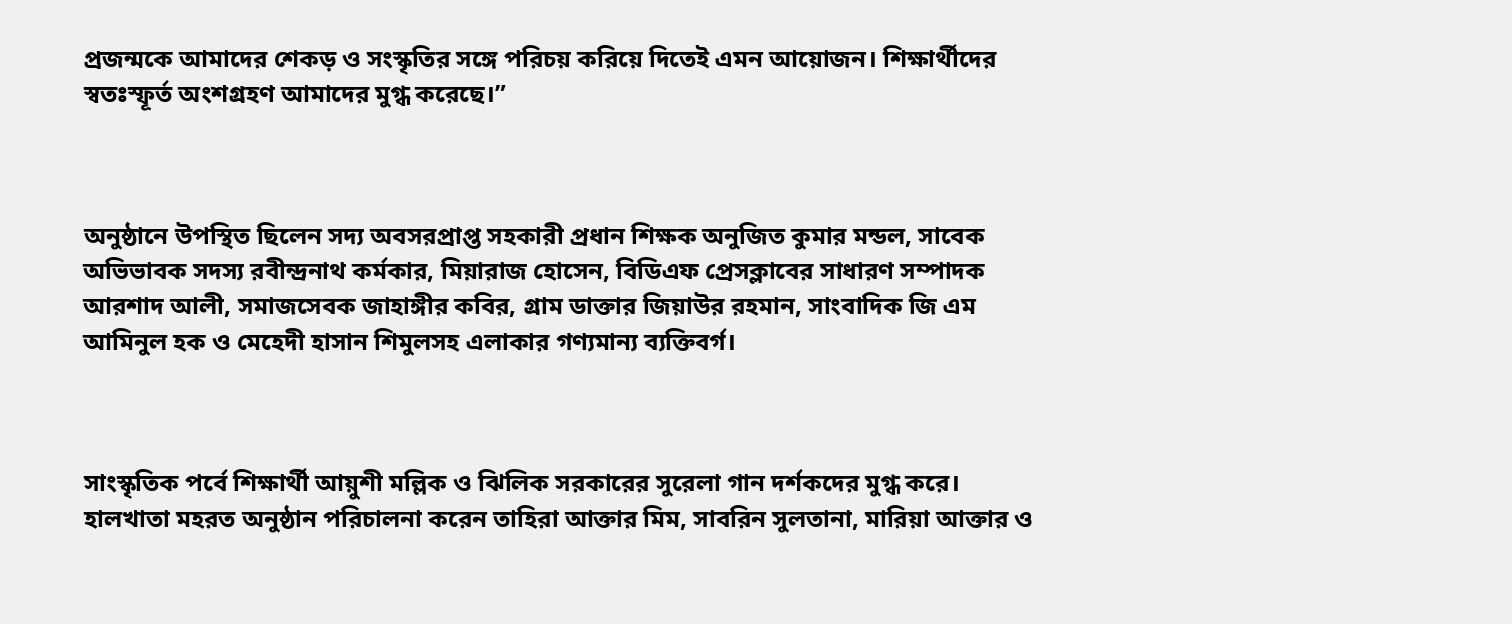প্রজন্মকে আমাদের শেকড় ও সংস্কৃতির সঙ্গে পরিচয় করিয়ে দিতেই এমন আয়োজন। শিক্ষার্থীদের স্বতঃস্ফূর্ত অংশগ্রহণ আমাদের মুগ্ধ করেছে।”



অনুষ্ঠানে উপস্থিত ছিলেন সদ্য অবসরপ্রাপ্ত সহকারী প্রধান শিক্ষক অনুজিত কুমার মন্ডল, সাবেক অভিভাবক সদস্য রবীন্দ্রনাথ কর্মকার, মিয়ারাজ হোসেন, বিডিএফ প্রেসক্লাবের সাধারণ সম্পাদক আরশাদ আলী, সমাজসেবক জাহাঙ্গীর কবির, গ্রাম ডাক্তার জিয়াউর রহমান, সাংবাদিক জি এম আমিনুল হক ও মেহেদী হাসান শিমুলসহ এলাকার গণ্যমান্য ব্যক্তিবর্গ।



সাংস্কৃতিক পর্বে শিক্ষার্থী আয়ুশী মল্লিক ও ঝিলিক সরকারের সুরেলা গান দর্শকদের মুগ্ধ করে। হালখাতা মহরত অনুষ্ঠান পরিচালনা করেন তাহিরা আক্তার মিম, সাবরিন সুলতানা, মারিয়া আক্তার ও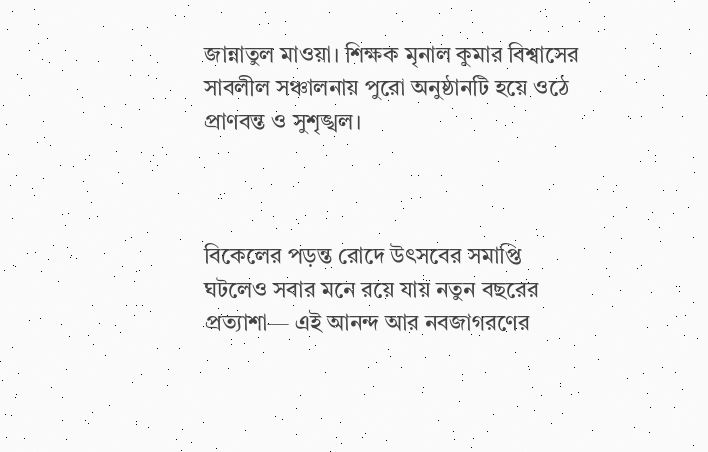জান্নাতুল মাওয়া। শিক্ষক মৃনাল কুমার বিশ্বাসের সাবলীল সঞ্চালনায় পুরো অনুষ্ঠানটি হয়ে ওঠে প্রাণবন্ত ও সুশৃঙ্খল।



বিকেলের পড়ন্ত রোদে উৎসবের সমাপ্তি ঘটলেও সবার মনে রয়ে যায় নতুন বছরের প্রত্যাশা— এই আনন্দ আর নবজাগরণের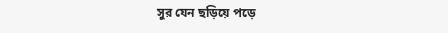সুর যেন ছড়িয়ে পড়ে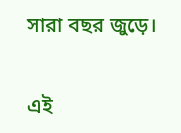সারা বছর জুড়ে।


এই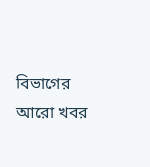বিভাগের আরো খবর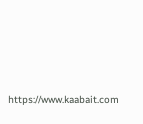https://www.kaabait.com